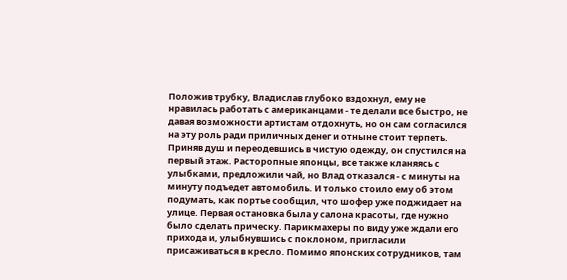Положив трубку, Владислав глубоко вздохнул, ему не нравилась работать с американцами - те делали все быстро, не давая возможности артистам отдохнуть, но он сам согласился на эту роль ради приличных денег и отныне стоит терпеть. Приняв душ и переодевшись в чистую одежду, он спустился на первый этаж. Расторопные японцы, все также кланяясь с улыбками, предложили чай, но Влад отказался - с минуты на минуту подъедет автомобиль. И только стоило ему об этом подумать, как портье сообщил, что шофер уже поджидает на улице. Первая остановка была у салона красоты, где нужно было сделать прическу. Парикмахеры по виду уже ждали его прихода и, улыбнувшись с поклоном, пригласили присаживаться в кресло. Помимо японских сотрудников, там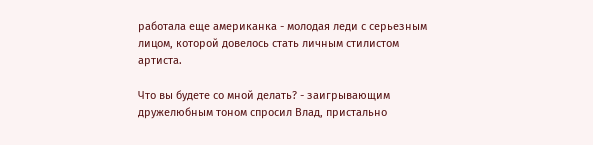работала еще американка - молодая леди с серьезным лицом, которой довелось стать личным стилистом артиста.

Что вы будете со мной делать? - заигрывающим дружелюбным тоном спросил Влад, пристально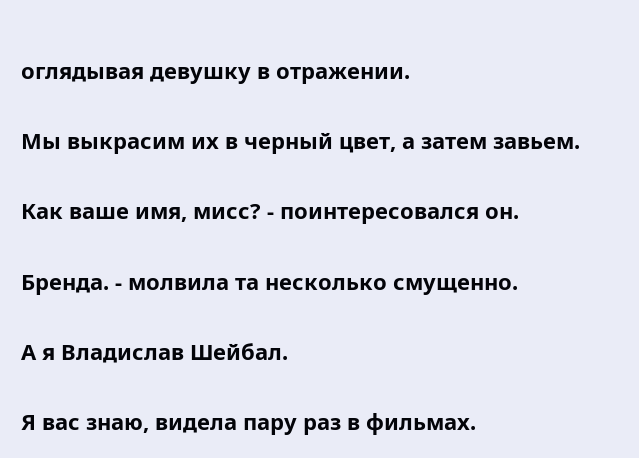оглядывая девушку в отражении.

Мы выкрасим их в черный цвет, а затем завьем.

Как ваше имя, мисс? - поинтересовался он.

Бренда. - молвила та несколько смущенно.

А я Владислав Шейбал.

Я вас знаю, видела пару раз в фильмах.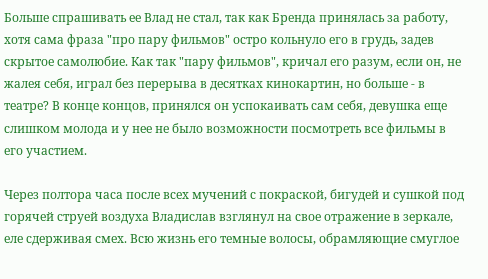Больше спрашивать ее Влад не стал, так как Бренда принялась за работу, хотя сама фраза "про пару фильмов" остро кольнуло его в грудь, задев скрытое самолюбие. Как так "пару фильмов", кричал его разум, если он, не жалея себя, играл без перерыва в десятках кинокартин, но больше - в театре? В конце концов, принялся он успокаивать сам себя, девушка еще слишком молода и у нее не было возможности посмотреть все фильмы в его участием.

Через полтора часа после всех мучений с покраской, бигудей и сушкой под горячей струей воздуха Владислав взглянул на свое отражение в зеркале, еле сдерживая смех. Всю жизнь его темные волосы, обрамляющие смуглое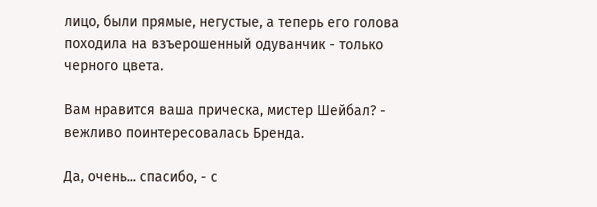лицо, были прямые, негустые, а теперь его голова походила на взъерошенный одуванчик - только черного цвета.

Вам нравится ваша прическа, мистер Шейбал? - вежливо поинтересовалась Бренда.

Да, очень... спасибо, - с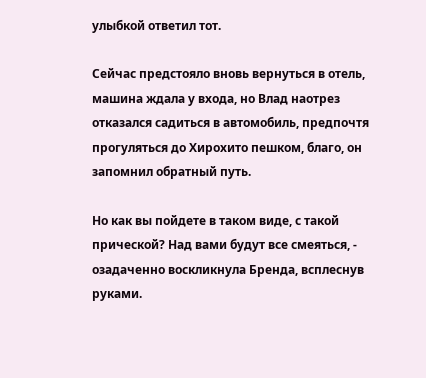улыбкой ответил тот.

Сейчас предстояло вновь вернуться в отель, машина ждала у входа, но Влад наотрез отказался садиться в автомобиль, предпочтя прогуляться до Хирохито пешком, благо, он запомнил обратный путь.

Но как вы пойдете в таком виде, с такой прической? Над вами будут все смеяться, - озадаченно воскликнула Бренда, всплеснув руками.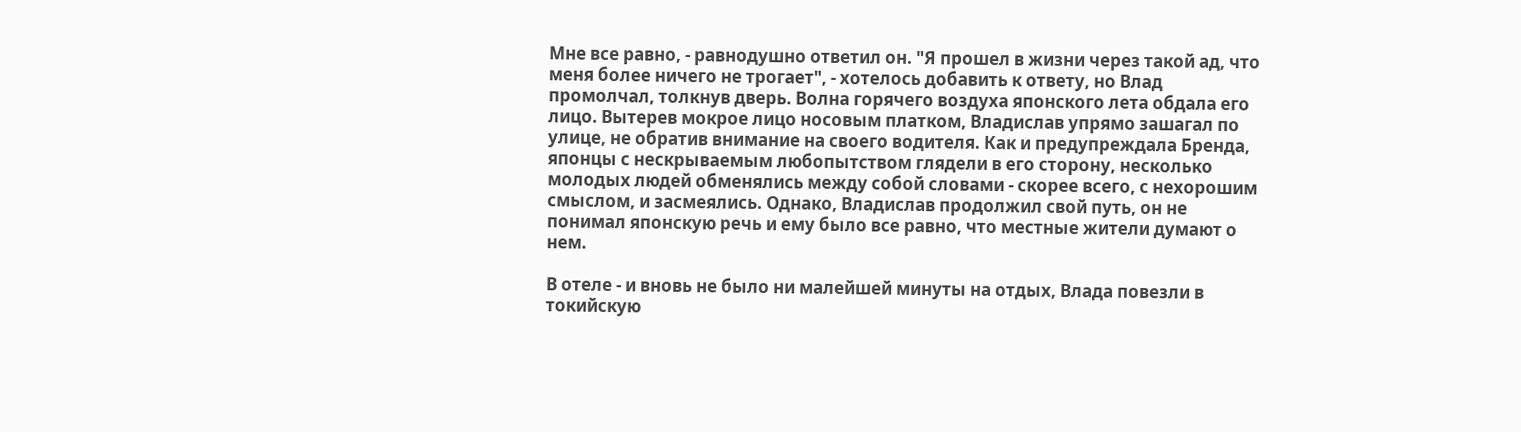Мне все равно, - равнодушно ответил он. "Я прошел в жизни через такой ад, что меня более ничего не трогает", - хотелось добавить к ответу, но Влад промолчал, толкнув дверь. Волна горячего воздуха японского лета обдала его лицо. Вытерев мокрое лицо носовым платком, Владислав упрямо зашагал по улице, не обратив внимание на своего водителя. Как и предупреждала Бренда, японцы с нескрываемым любопытством глядели в его сторону, несколько молодых людей обменялись между собой словами - скорее всего, с нехорошим смыслом, и засмеялись. Однако, Владислав продолжил свой путь, он не понимал японскую речь и ему было все равно, что местные жители думают о нем.

В отеле - и вновь не было ни малейшей минуты на отдых, Влада повезли в токийскую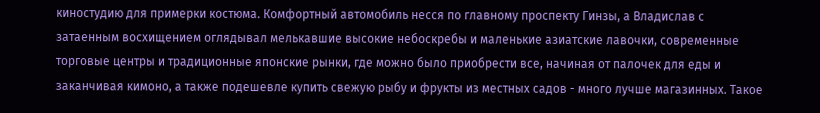киностудию для примерки костюма. Комфортный автомобиль несся по главному проспекту Гинзы, а Владислав с затаенным восхищением оглядывал мелькавшие высокие небоскребы и маленькие азиатские лавочки, современные торговые центры и традиционные японские рынки, где можно было приобрести все, начиная от палочек для еды и заканчивая кимоно, а также подешевле купить свежую рыбу и фрукты из местных садов - много лучше магазинных. Такое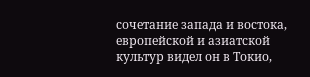сочетание запада и востока, европейской и азиатской культур видел он в Токио,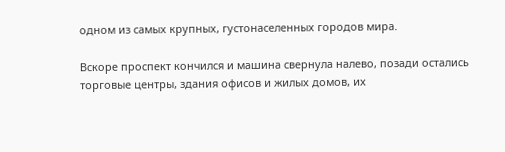одном из самых крупных, густонаселенных городов мира.

Вскоре проспект кончился и машина свернула налево, позади остались торговые центры, здания офисов и жилых домов, их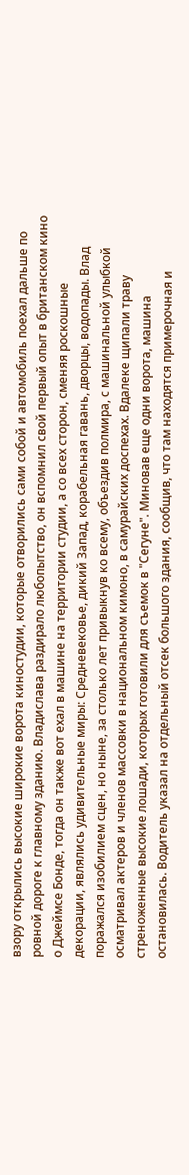взору открылись высокие широкие ворота киностудии, которые отворились сами собой и автомобиль поехал дальше по ровной дороге к главному зданию. Владислава раздирало любопытство, он вспомнил свой первый опыт в британском кино о Джеймсе Бонде, тогда он также вот ехал в машине на территории студии, а со всех сторон, сменяя роскошные декорации, являлись удивительные миры: Средневековье, дикий Запад, корабельная гавань, дворцы, водопады. Влад поражался изобилием сцен, но ныне, за столько лет привыкнув ко всему, объездив полмира, с машинальной улыбкой осматривал актеров и членов массовки в национальном кимоно, в самурайских доспехах. Вдалеке щипали траву стреноженные высокие лошади, которых готовили для съемок в "Сегуне". Миновав еще одни ворота, машина остановилась. Водитель указал на отдельный отсек большого здания, сообщив, что там находятся примерочная и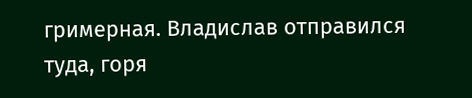гримерная. Владислав отправился туда, горя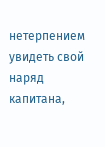нетерпением увидеть свой наряд капитана,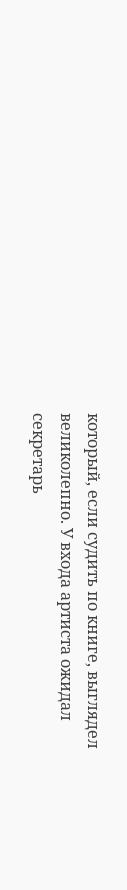который, если судить по книге, выглядел великолепно. У входа артиста ожидал секретарь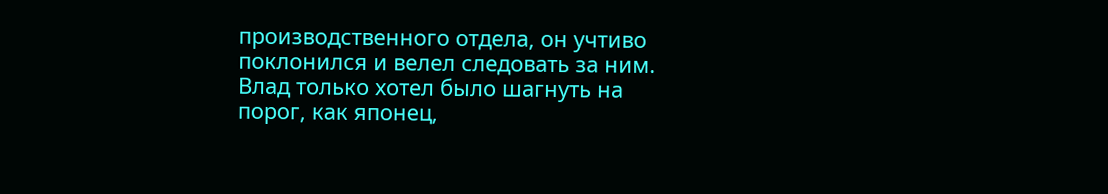производственного отдела, он учтиво поклонился и велел следовать за ним. Влад только хотел было шагнуть на порог, как японец,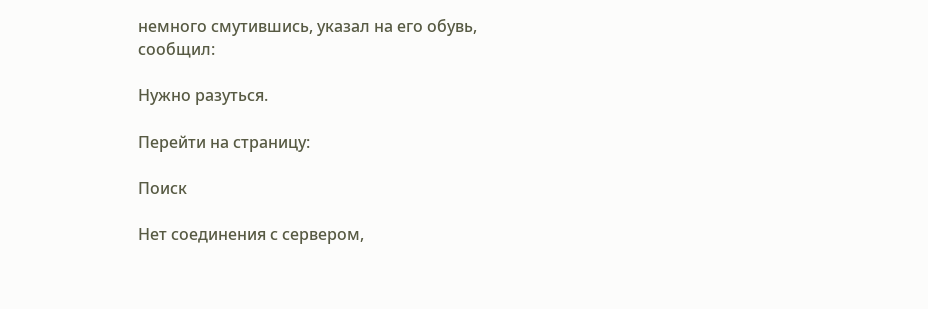немного смутившись, указал на его обувь, сообщил:

Нужно разуться.

Перейти на страницу:

Поиск

Нет соединения с сервером,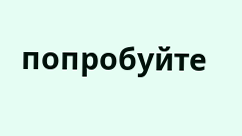попробуйте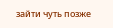зайти чуть позже